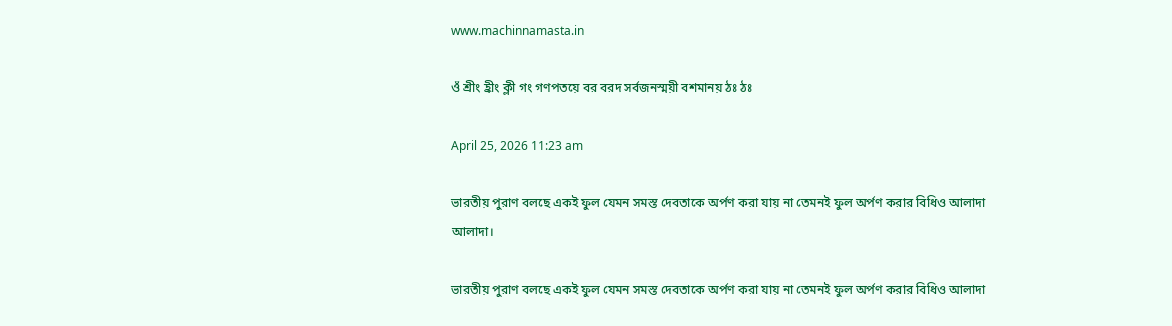www.machinnamasta.in

ওঁ শ্রীং হ্রীং ক্লী গং গণপতয়ে বর বরদ সর্বজনস্ময়ী বশমানয় ঠঃ ঠঃ

April 25, 2026 11:23 am

ভারতীয় পুরাণ বলছে একই ফুল যেমন সমস্ত দেবতাকে অর্পণ করা যায় না তেমনই ফুল অর্পণ করার বিধিও আলাদা আলাদা।

ভারতীয় পুরাণ বলছে একই ফুল যেমন সমস্ত দেবতাকে অর্পণ করা যায় না তেমনই ফুল অর্পণ করার বিধিও আলাদা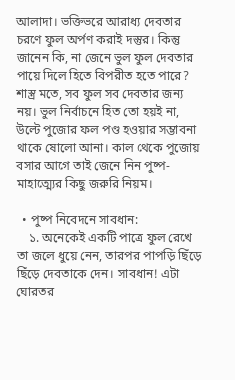আলাদা। ভক্তিভরে আরাধ্য দেবতার চরণে ফুল অর্পণ করাই দস্তুর। কিন্তু জানেন কি, না জেনে ভুল ফুল দেবতার পায়ে দিলে হিতে বিপরীত হতে পারে? শাস্ত্র মতে, সব ফুল সব দেবতার জন্য নয়। ভুল নির্বাচনে হিত তো হয়ই না, উল্টে পুজোর ফল পণ্ড হওয়ার সম্ভাবনা থাকে ষোলো আনা। কাল থেকে পুজোয় বসার আগে তাই জেনে নিন পুষ্প-মাহাত্ম্যের কিছু জরুরি নিয়ম।

  • পুষ্প নিবেদনে সাবধান:
    ১. অনেকেই একটি পাত্রে ফুল রেখে তা জলে ধুয়ে নেন, তারপর পাপড়ি ছিঁড়ে ছিঁড়ে দেবতাকে দেন। সাবধান! এটা ঘোরতর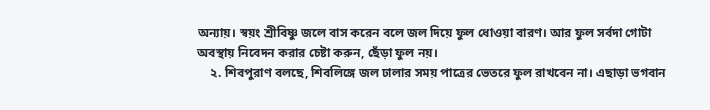অন্যায়। স্বয়ং শ্রীবিষ্ণু জলে বাস করেন বলে জল দিয়ে ফুল ধোওয়া বারণ। আর ফুল সর্বদা গোটা অবস্থায় নিবেদন করার চেষ্টা করুন, ছেঁড়া ফুল নয়।
    ২. শিবপুরাণ বলছে, শিবলিঙ্গে জল ঢালার সময় পাত্রের ভেতরে ফুল রাখবেন না। এছাড়া ভগবান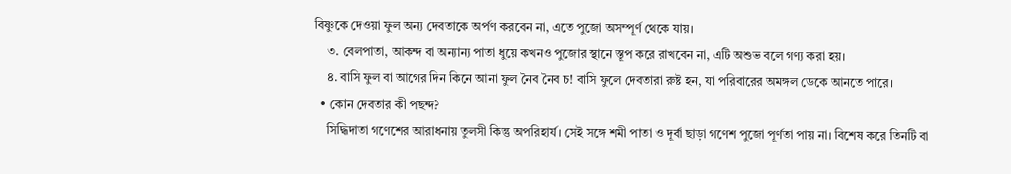বিষ্ণুকে দেওয়া ফুল অন্য দেবতাকে অর্পণ করবেন না, এতে পুজো অসম্পূর্ণ থেকে যায়।
    ৩. বেলপাতা, আকন্দ বা অন্যান্য পাতা ধুয়ে কখনও পুজোর স্থানে স্তূপ করে রাখবেন না, এটি অশুভ বলে গণ্য করা হয়।
    ৪. বাসি ফুল বা আগের দিন কিনে আনা ফুল নৈব নৈব চ! বাসি ফুলে দেবতারা রুষ্ট হন, যা পরিবারের অমঙ্গল ডেকে আনতে পারে।
  • কোন দেবতার কী পছন্দ?
    সিদ্ধিদাতা গণেশের আরাধনায় তুলসী কিন্তু অপরিহার্য। সেই সঙ্গে শমী পাতা ও দূর্বা ছাড়া গণেশ পুজো পূর্ণতা পায় না। বিশেষ করে তিনটি বা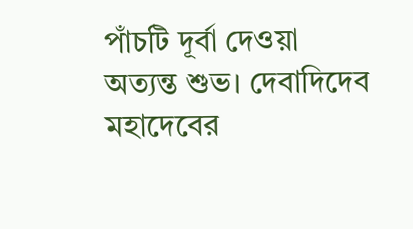পাঁচটি দূর্বা দেওয়া অত্যন্ত শুভ। দেবাদিদেব মহাদেবের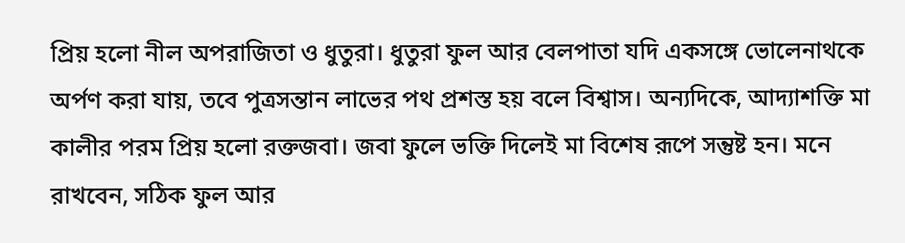প্রিয় হলো নীল অপরাজিতা ও ধুতুরা। ধুতুরা ফুল আর বেলপাতা যদি একসঙ্গে ভোলেনাথকে অর্পণ করা যায়, তবে পুত্রসন্তান লাভের পথ প্রশস্ত হয় বলে বিশ্বাস। অন্যদিকে, আদ্যাশক্তি মা কালীর পরম প্রিয় হলো রক্তজবা। জবা ফুলে ভক্তি দিলেই মা বিশেষ রূপে সন্তুষ্ট হন। মনে রাখবেন, সঠিক ফুল আর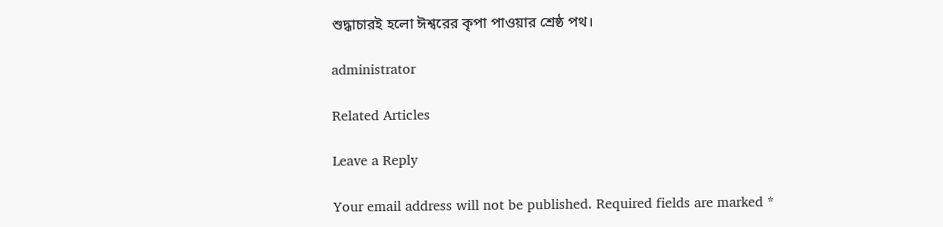শুদ্ধাচারই হলো ঈশ্বরের কৃপা পাওয়ার শ্রেষ্ঠ পথ।

administrator

Related Articles

Leave a Reply

Your email address will not be published. Required fields are marked *